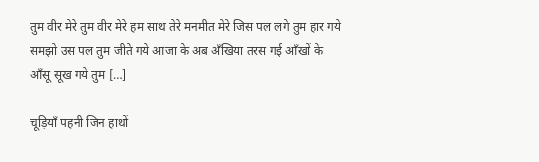तुम वीर मेरे तुम वीर मेरे हम साथ तेरे मनमीत मेरे जिस पल लगे तुम हार गये समझो उस पल तुम जीते गये आजा के अब अँखिया तरस गई आँखों के आँसू सूख गये तुम […]

चूड़ियाँ पहनी जिन हाथों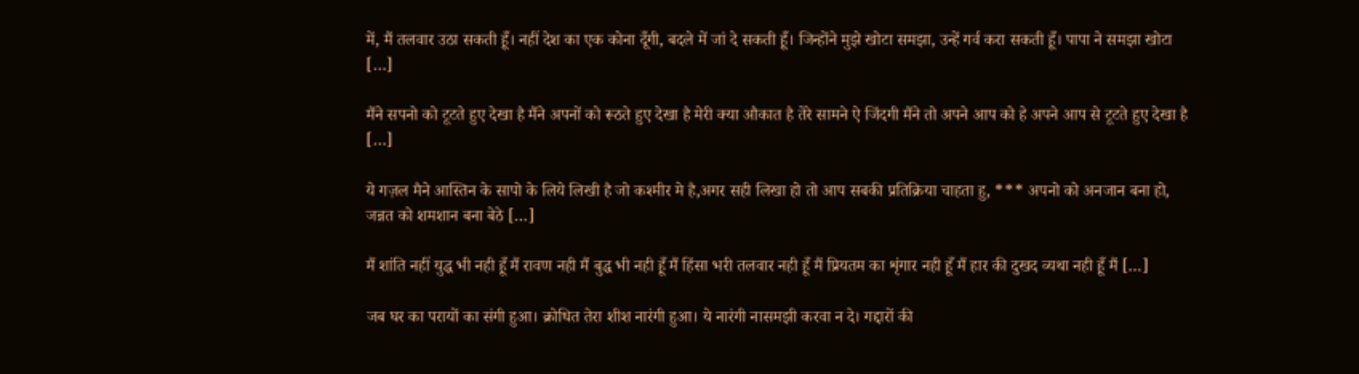में, मैं तलवार उठा सकती हूँ। नहीं देश का एक कोना दूँगी, बदले में जां दे सकती हूँ। जिन्होंने मुझे खोटा समझा, उन्हें गर्व करा सकती हूँ। पापा ने समझा खोटा […]

मैंने सपनो को टूटते हुए देखा है मैंने अपनों को रूठते हुए देखा है मेरी क्या औकात है तेरे सामने ऐ जिंदगी मैंने तो अपने आप को हे अपने आप से टूटते हुए देखा है […]

ये गज़ल मैने आस्तिन के सापो के लिये लिखी है जो कश्मीर मे है,अगर सही लिखा हो तो आप सबकी प्रतिक्रिया चाहता हु, *** अपनो को अनजान बना हो, जन्नत को शमशान बना बेठे […]

मैं शांति नहीं युद्ध भी नही हूँ मैं रावण नही मैं बुद्ध भी नही हूँ मैं हिंसा भरी तलवार नही हूँ मैं प्रियतम का शृंगार नही हूँ मैं हार की दुखद व्यथा नही हूँ मैं […]

जब घर का परायों का संगी हुआ। क्रोधित तेरा शीश नारंगी हुआ। ये नारंगी नासमझी करवा न दे। गद्दारों की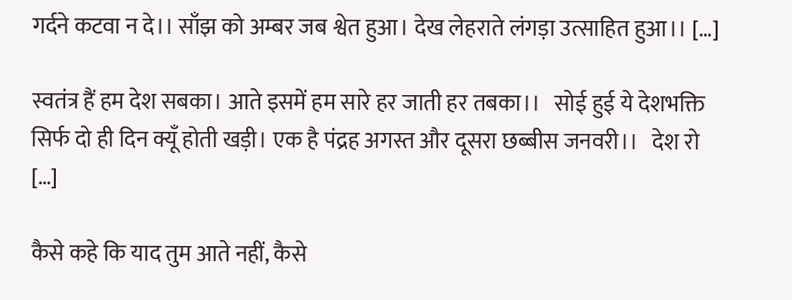गर्दने कटवा न दे।। साँझ को अम्बर जब श्वेत हुआ। देख लेहराते लंगड़ा उत्साहित हुआ।। […]

स्वतंत्र हैं हम देश सबका। आते इसमें हम सारे हर जाती हर तबका।।   सोई हुई ये देशभक्ति सिर्फ दो ही दिन क्यूँ होती खड़ी। एक है पंद्रह अगस्त और दूसरा छब्बीस जनवरी।।   देश रो […]

कैसे कहे कि याद तुम आते नहीं, कैसे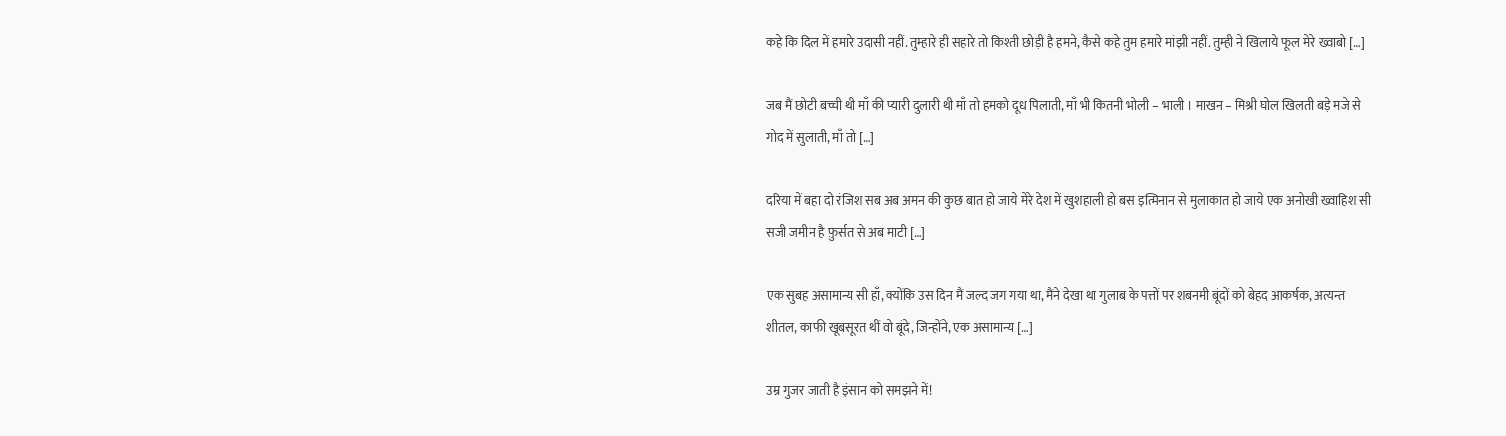कहे कि दिल में हमारे उदासी नहीं. तुम्हारे ही सहारे तो किश्ती छोड़ी है हमने, कैसे कहे तुम हमारे मांझी नहीं. तुम्ही ने खिलाये फूल मेरे ख्वाबो […]

जब मैं छोटी बच्ची थी माँ की प्यारी दुलारी थी माँ तो हमको दूध पिलाती, माँ भी कितनी भोली – भाली । माखन – मिश्री घोल खिलती बड़े मजे से गोद में सुलाती, माँ तो […]

दरिया में बहा दो रंजिश सब अब अमन की कुछ बात हो जाये मेरे देश में खुशहाली हो बस इत्मिनान से मुलाकात हो जाये एक अनोखी ख्वाहिश सी सजी जमीन है फ़ुर्सत से अब माटी […]

एक सुबह असामान्य सी हाँ, क्योंकि उस दिन मैं जल्द जग गया था, मैंने देखा था गुलाब के पत्तों पर शबनमी बूंदों को बेहद आकर्षक, अत्यन्त शीतल, काफी खूबसूरत थीं वो बूंदे, जिन्होंने, एक असामान्य […]

उम्र गुजर जाती है इंसान को समझने में!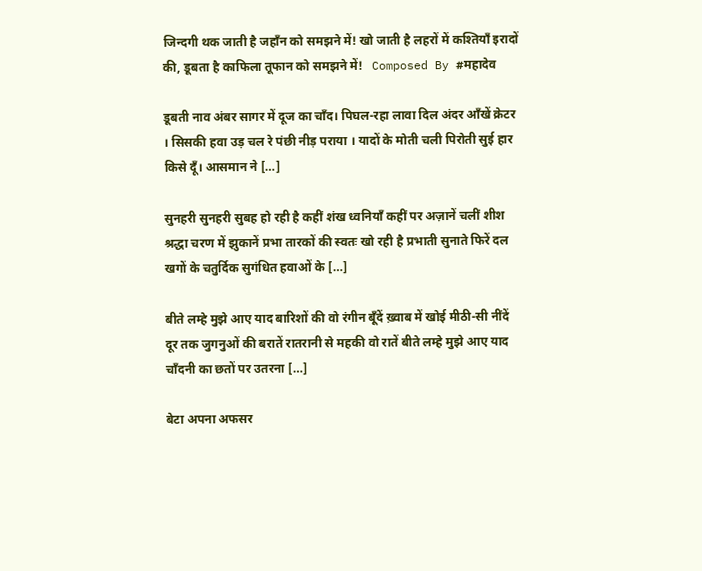जिन्दगी थक जाती है जहाँन को समझने में! खो जाती है लहरों में कश्तियाँ इरादों की, डूबता है काफिला तूफान को समझने में!   Composed By #महादेव

डूबती नाव अंबर सागर में दूज का चाँद। पिघल-रहा लावा दिल अंदर आँखें क्रेटर । सिसकी हवा उड़ चल रे पंछी नीड़ पराया । यादों के मोती चली पिरोती सुई हार किसे दूँ। आसमान ने […]

सुनहरी सुनहरी सुबह हो रही है कहीं शंख ध्वनियाँ कहीं पर अज़ानें चलीं शीश श्रद्धा चरण में झुकानें प्रभा तारकों की स्वतः खो रही है प्रभाती सुनाते फिरें दल खगों के चतुर्दिक सुगंधित हवाओं के […]

बीते लम्हे मुझे आए याद बारिशों की वो रंगीन बूँदें ख़्वाब में खोई मीठी-सी नींदें दूर तक जुगनुओं की बरातें रातरानी से महकी वो रातें बीते लम्हे मुझे आए याद चाँदनी का छतों पर उतरना […]

बेटा अपना अफसर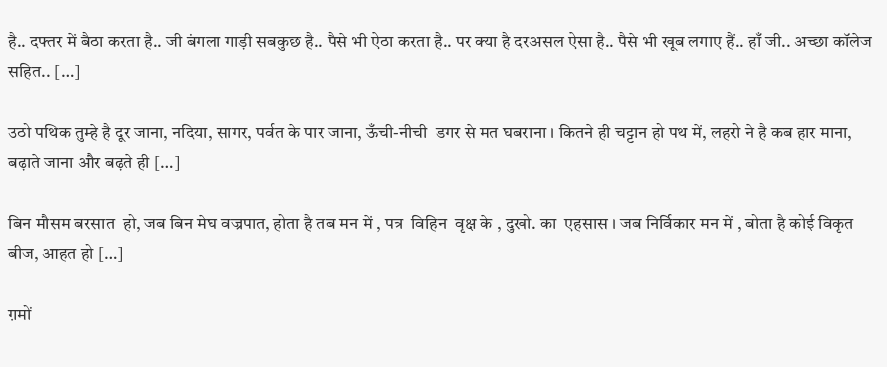है.. दफ्तर में बैठा करता है.. जी बंगला गाड़ी सबकुछ है.. पैसे भी ऐठा करता है.. पर क्या है दरअसल ऐसा है.. पैसे भी खूब लगाए हैं.. हाँ जी.. अच्छा कॉलेज सहित.. […]

उठो पथिक तुम्हे है दूर जाना, नदिया, सागर, पर्वत के पार जाना, ऊँची-नीची  डगर से मत घबराना । कितने ही चट्टान हो पथ में, लहरो ने है कब हार माना, बढ़ाते जाना और बढ़ते ही […]

बिन मौसम बरसात  हो, जब बिन मेघ वज्रपात, होता है तब मन में , पत्र  विहिन  वृक्ष के , दुखो. का  एहसास । जब निर्विकार मन में , बोता है कोई विकृत बीज, आहत हो […]

ग़मों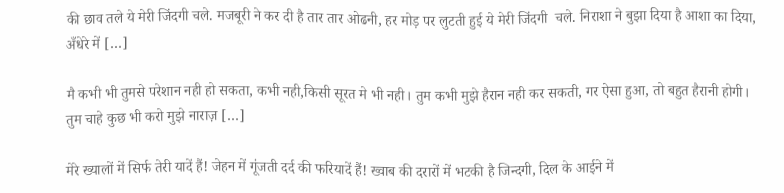की छाव तले ये मेरी जिंदगी चले. मजबूरी ने कर दी है तार तार ओढनी, हर मोड़ पर लुटती हुई ये मेरी जिंदगी  चले. निराशा ने बुझा दिया है आशा का दिया, अँधेरे में […]

मै कभी भी तुमसे परेशान नही हो सकता, कभी नही,किसी सूरत मे भी नही। तुम कभी मुझे हैरान नही कर सकती, गर ऐसा हुआ, तो बहुत हैरानी होगी। तुम चाहे कुछ भी करो मुझे नाराज़ […]

मेरे ख्यालों में सिर्फ तेरी यादें हैं! जेहन में गूंजती दर्द की फरियादें हैं! ख्वाब की दरारों में भटकी है जिन्दगी, दिल के आईने में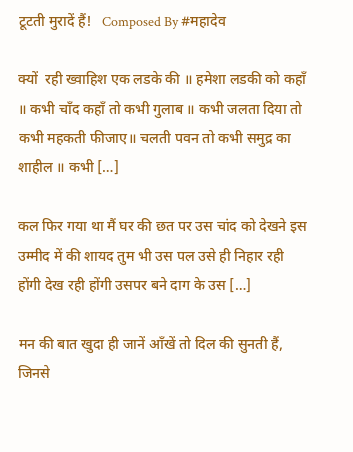टूटती मुरादें हैं!   Composed By #महादेव

क्यों  रही ख्वाहिश एक लडके की ॥ हमेशा लडकी को कहाँ ॥ कभी चाँद कहाँ तो कभी गुलाब ॥ कभी जलता दिया तो कभी महकती फीजाए॥ चलती पवन तो कभी समुद्र का शाहील ॥ कभी […]

कल फिर गया था मैं घर की छत पर उस चांद को देखने इस उम्मीद में की शायद तुम भी उस पल उसे ही निहार रही होंगी देख रही होंगी उसपर बने दाग के उस […]

मन की बात खुदा ही जानें आँखें तो दिल की सुनती हैं, जिनसे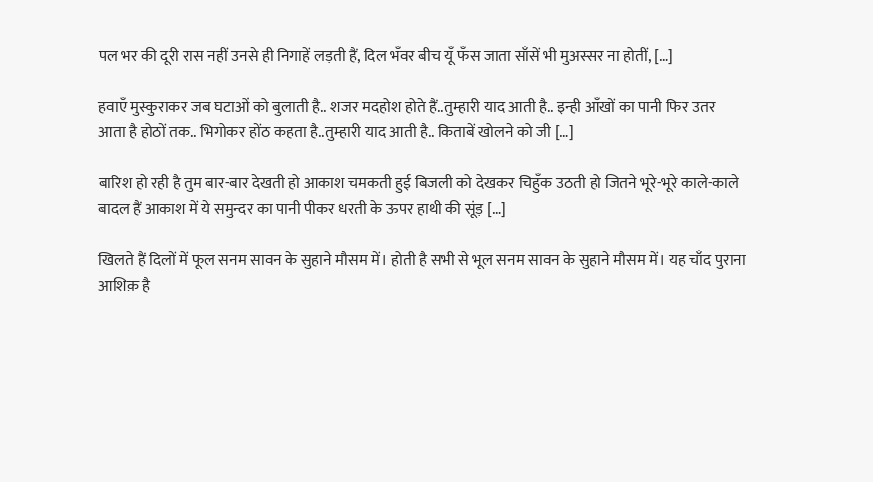पल भर की दूरी रास नहीं उनसे ही निगाहें लड़ती हैं, दिल भँवर बीच यूँ फँस जाता साँसें भी मुअस्सर ना होतीं, […]

हवाएँ मुस्कुराकर जब घटाओं को बुलाती है.. शजर मदहोश होते हैं..तुम्हारी याद आती है.. इन्ही आँखों का पानी फिर उतर आता है होठों तक.. भिगोकर होंठ कहता है..तुम्हारी याद आती है.. किताबें खोलने को जी […]

बारिश हो रही है तुम बार-बार देखती हो आकाश चमकती हुई बिजली को देखकर चिहुँक उठती हो जितने भूरे-भूरे काले-काले बादल हैं आकाश में ये समुन्दर का पानी पीकर धरती के ऊपर हाथी की सूंड़ […]

खिलते हैं दिलों में फूल सनम सावन के सुहाने मौसम में। होती है सभी से भूल सनम सावन के सुहाने मौसम में। यह चाँद पुराना आशिक़ है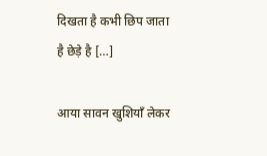दिखता है कभी छिप जाता है छेड़े है […]

आया सावन खुशियाँ लेकर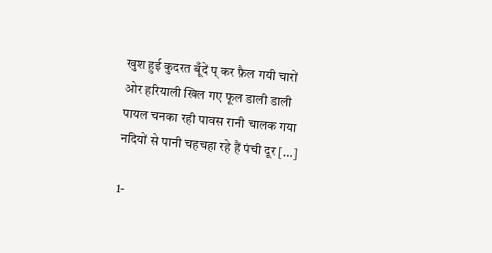खुश हुई कुदरत बूँदें प् कर फ़ैल गयी चारों ओर हरियाली खिल गए फूल डाली डाली पायल चनका रही पावस रानी चालक गया नदियों से पानी चहचहा रहे हैं पंची दूर […]

1-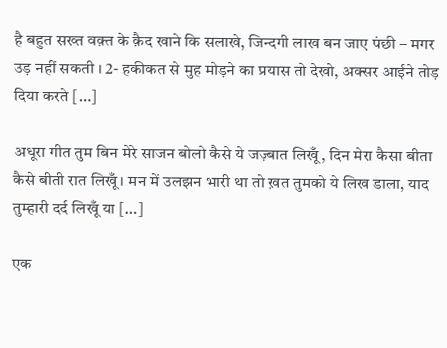है बहुत सख्त वक़्त के क़ैद खाने कि सलाखे, जिन्दगी लाख बन जाए पंछी – मगर उड़ नहीं सकती । 2- हकीकत से मुह मोड़ने का प्रयास तो देखो, अक्सर आईने तोड़ दिया करते […]

अधूरा गीत तुम बिन मेरे साजन बोलो कैसे ये जज़्बात लिखूँ, दिन मेरा कैसा बीता कैसे बीती रात लिखूँ। मन में उलझन भारी था तो ख़त तुमको ये लिख डाला, याद तुम्हारी दर्द लिखूँ या […]

एक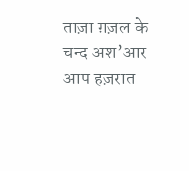ताज़ा ग़ज़ल के चन्द अश’आर आप हज़रात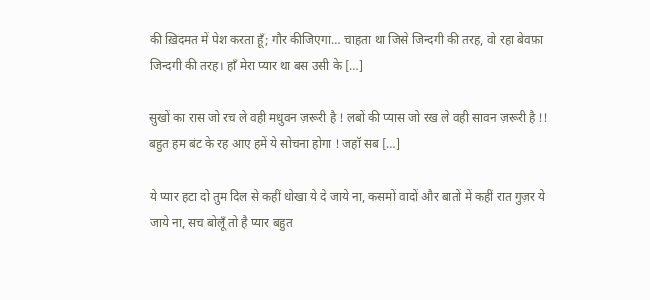की ख़िदमत में पेश करता हूँ; गौर कीजिएगा… चाहता था जिसे जिन्दगी की तरह, वो रहा बेवफ़ा जिन्दगी की तरह। हाँ मेरा प्यार था बस उसी के […]

सुखों का रास जो रच ले वही मधुवन ज़रूरी है ! लबों की प्यास जो रख ले वही सावन ज़रूरी है !! बहुत हम बंट के रह आए हमें ये सोचना होगा ! जहॉ सब […]

ये प्यार हटा दो तुम दिल से कहीं धोखा ये दे जाये ना, कसमों वादों और बातों में कहीं रात गुज़र ये जाये ना, सच बोलूँ तो है प्यार बहुत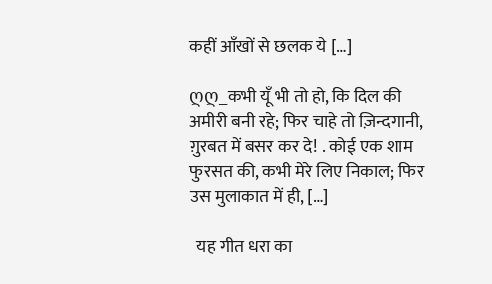कहीं आँखों से छलक ये […]

ღღ_कभी यूँ भी तो हो, कि दिल की अमीरी बनी रहे; फिर चाहे तो ज़िन्दगानी, ग़ुरबत में बसर कर दे! . कोई एक शाम फुरसत की, कभी मेरे लिए निकाल; फिर उस मुलाकात में ही, […]

  यह गीत धरा का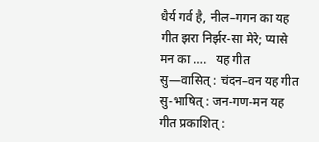धैर्य गर्व है, नील–गगन का यह गीत झरा निर्झर-सा मेरे; प्यासे मन का ….   यह गीत सु—वासित् : चंदन–वन यह गीत सु-भाषित् : जन-गण-मन यह गीत प्रकाशित् :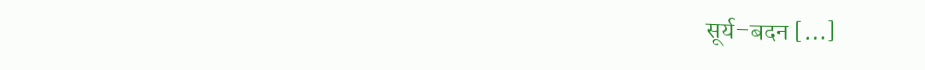सूर्य–बदन […]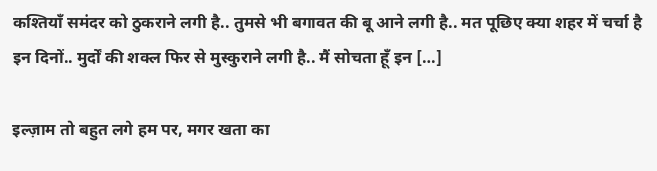कश्तियाँ समंदर को ठुकराने लगी है.. तुमसे भी बगावत की बू आने लगी है.. मत पूछिए क्या शहर में चर्चा है इन दिनों.. मुर्दों की शक्ल फिर से मुस्कुराने लगी है.. मैं सोचता हूँ इन […]

इल्ज़ाम तो बहुत लगे हम पर, मगर खता का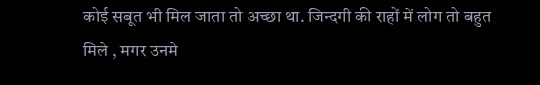कोई सबूत भी मिल जाता तो अच्छा था. जिन्दगी की राहों में लोग तो बहुत मिले , मगर उनमे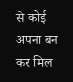से कोई अपना बन कर मिल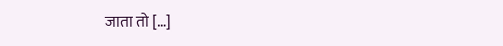जाता तो […]